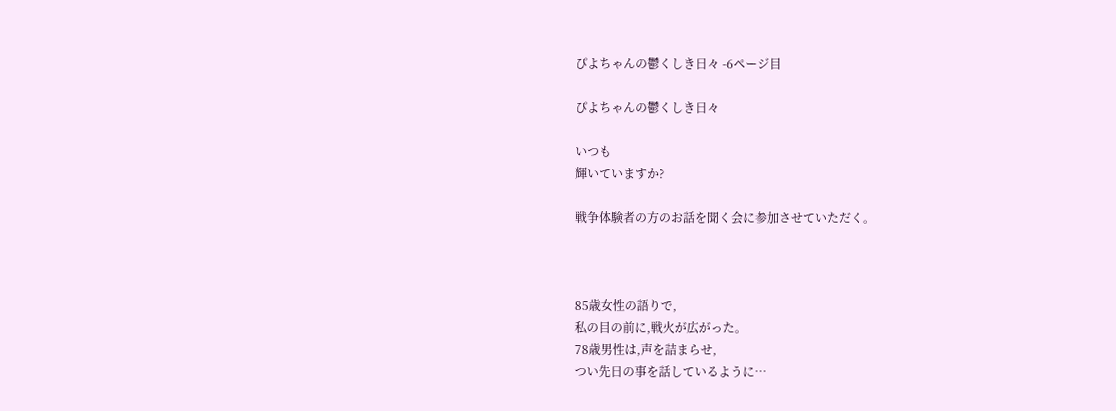ぴよちゃんの鬱くしき日々 -6ページ目

ぴよちゃんの鬱くしき日々

いつも
輝いていますか?

戦争体験者の方のお話を聞く会に参加させていただく。



85歳女性の語りで,
私の目の前に,戦火が広がった。
78歳男性は,声を詰まらせ,
つい先日の事を話しているように…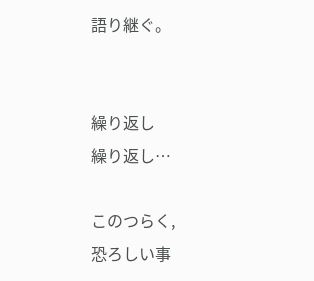語り継ぐ。


繰り返し
繰り返し…

このつらく,
恐ろしい事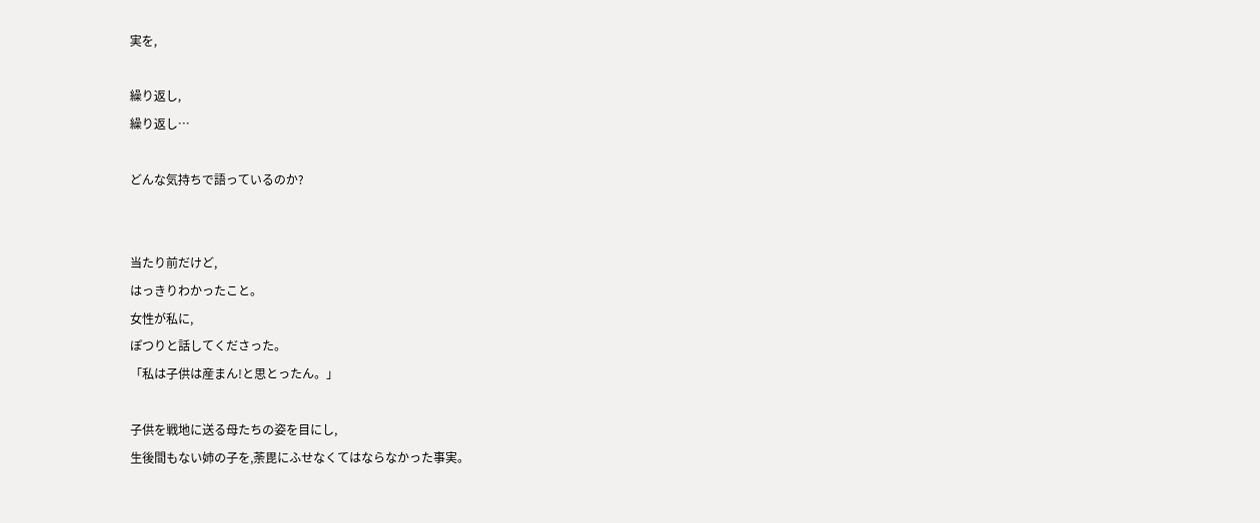実を,

繰り返し,
繰り返し…

どんな気持ちで語っているのか?


当たり前だけど,
はっきりわかったこと。
女性が私に,
ぽつりと話してくださった。
「私は子供は産まん!と思とったん。」

子供を戦地に送る母たちの姿を目にし,
生後間もない姉の子を,荼毘にふせなくてはならなかった事実。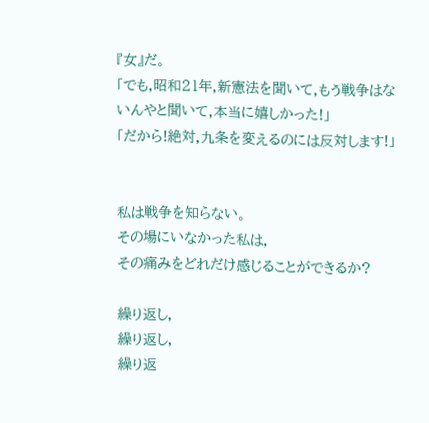『女』だ。
「でも,昭和21年,新憲法を聞いて,もう戦争はないんやと聞いて,本当に嬉しかった!」
「だから!絶対,九条を変えるのには反対します!」


私は戦争を知らない。
その場にいなかった私は,
その痛みをどれだけ感じることができるか?

繰り返し,
繰り返し,
繰り返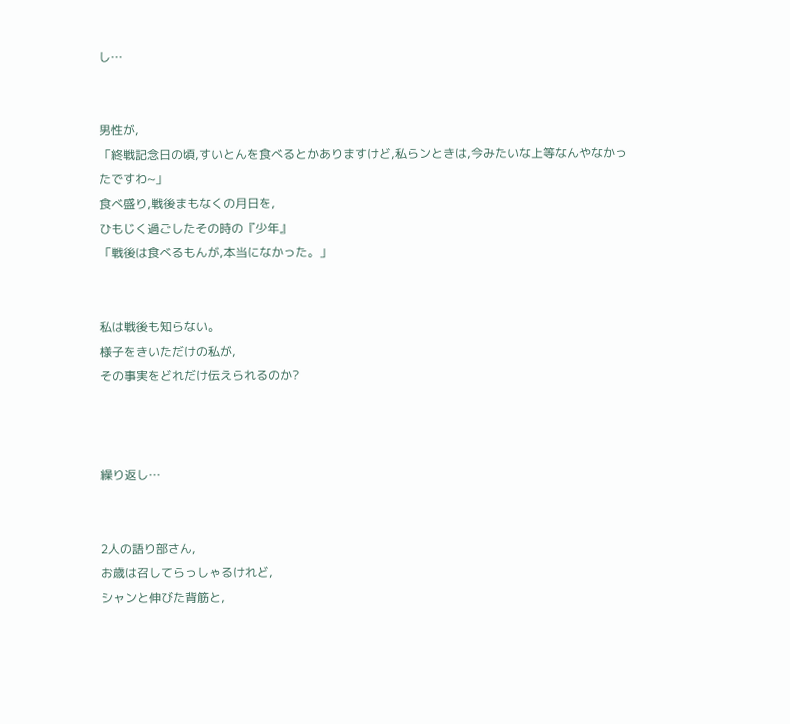し…


男性が,
「終戦記念日の頃,すいとんを食べるとかありますけど,私らンときは,今みたいな上等なんやなかったですわ~」
食べ盛り,戦後まもなくの月日を,
ひもじく過ごしたその時の『少年』
「戦後は食べるもんが,本当になかった。」


私は戦後も知らない。
様子をきいただけの私が,
その事実をどれだけ伝えられるのか?



繰り返し…


2人の語り部さん,
お歳は召してらっしゃるけれど,
シャンと伸びた背筋と,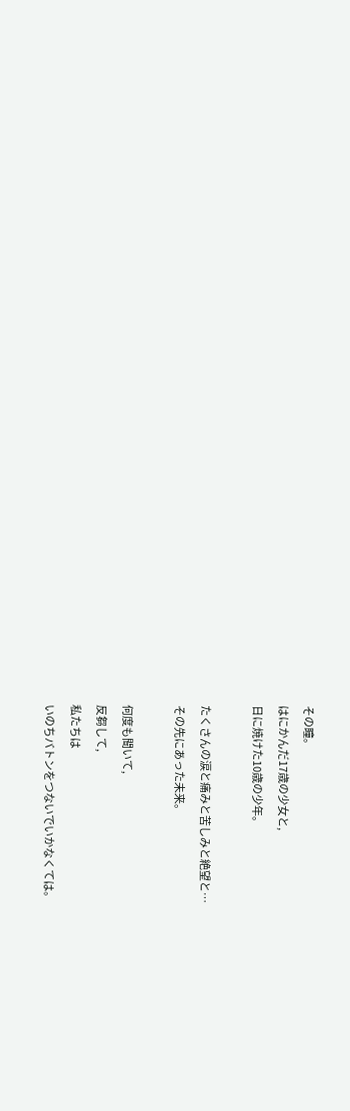その瞳。
はにかんだ17歳の少女と,
日に焼けた10歳の少年。

たくさんの涙と痛みと苦しみと絶望と…
その先にあった未来。

何度も聞いて,
反芻して,
私たちは
いのちバトンをつないでいかなくては。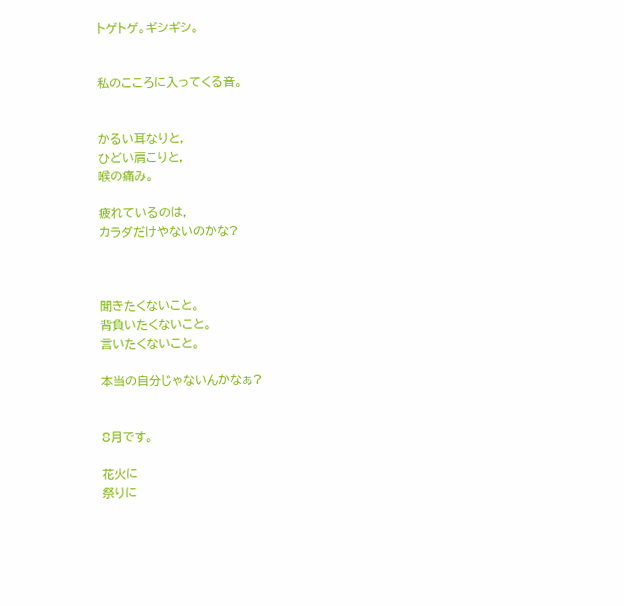トゲトゲ。ギシギシ。


私のこころに入ってくる音。


かるい耳なりと,
ひどい肩こりと,
喉の痛み。

疲れているのは,
カラダだけやないのかな?



聞きたくないこと。
背負いたくないこと。
言いたくないこと。

本当の自分じゃないんかなぁ?


8月です。

花火に
祭りに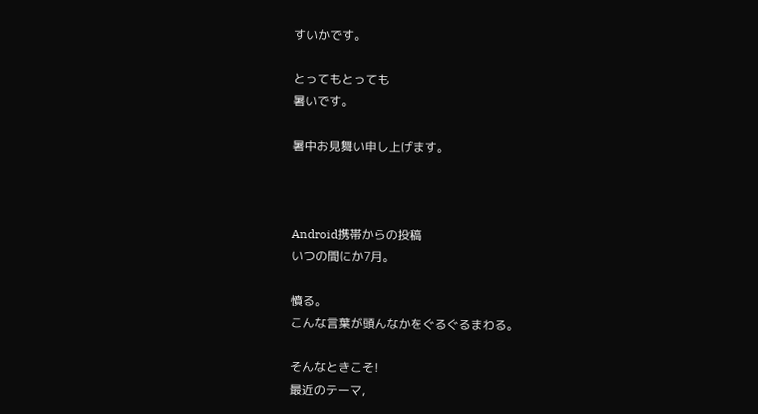すいかです。

とってもとっても
暑いです。

暑中お見舞い申し上げます。



Android携帯からの投稿
いつの間にか7月。

憤る。
こんな言葉が頭んなかをぐるぐるまわる。

そんなときこそ!
最近のテーマ,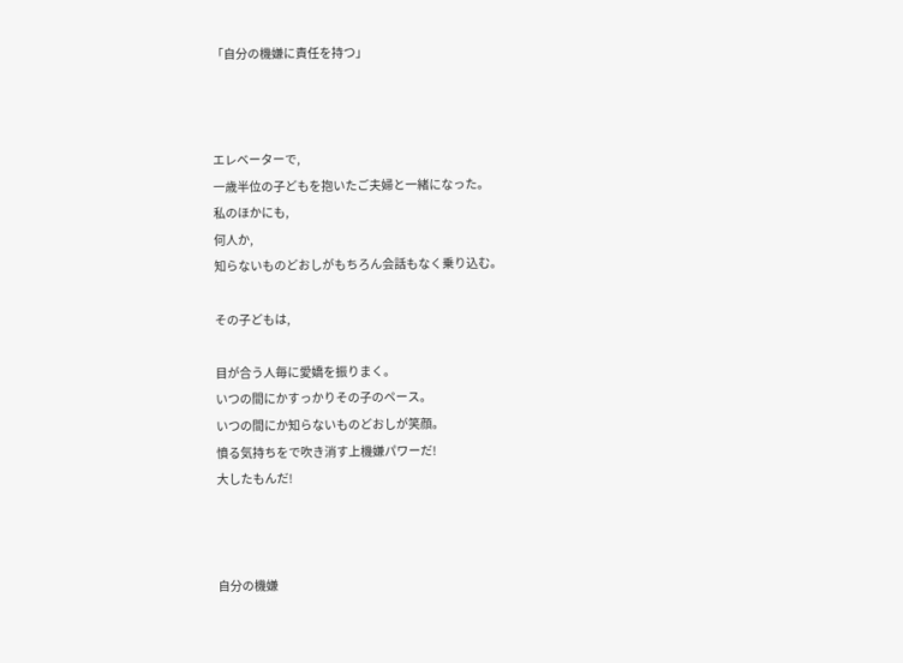「自分の機嫌に責任を持つ」



エレベーターで,
一歳半位の子どもを抱いたご夫婦と一緒になった。
私のほかにも,
何人か,
知らないものどおしがもちろん会話もなく乗り込む。

その子どもは,

目が合う人毎に愛嬌を振りまく。
いつの間にかすっかりその子のペース。
いつの間にか知らないものどおしが笑顔。
憤る気持ちをで吹き消す上機嫌パワーだ!
大したもんだ!



自分の機嫌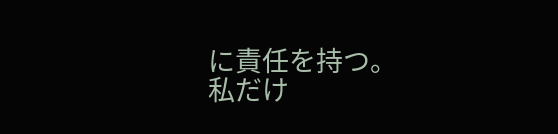に責任を持つ。
私だけ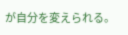が自分を変えられる。